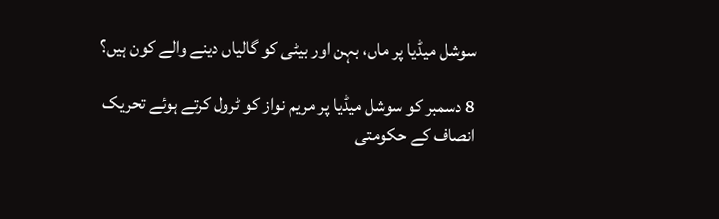سوشل میڈیا پر ماں، بہن اور بیٹی کو گالیاں دینے والے کون ہیں؟

8 دسمبر کو سوشل میڈیا پر مریم نواز کو ٹرول کرتے ہوئے تحریک انصاف کے حکومتی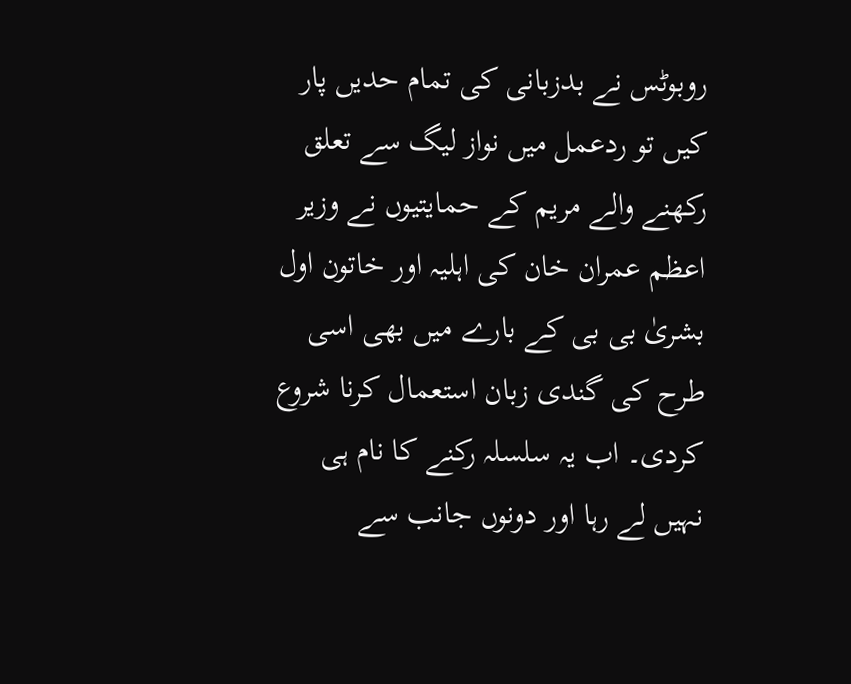روبوٹس نے بدزبانی کی تمام حدیں پار کیں تو ردعمل میں نواز لیگ سے تعلق رکھنے والے مریم کے حمایتیوں نے وزیر اعظم عمران خان کی اہلیہ اور خاتون اول بشریٰ بی بی کے بارے میں بھی اسی طرح کی گندی زبان استعمال کرنا شروع کردی۔ اب یہ سلسلہ رکنے کا نام ہی نہیں لے رہا اور دونوں جانب سے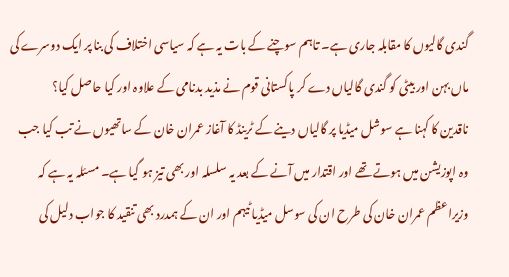گندی گالیوں کا مقابلہ جاری ہے۔ تاہم سوچنے کے بات یہ ہے کہ سیاسی اختلاف کی بنا پر ایک دوسرے کی ماں بہن اور بیٹی کو گندی گالیاں دے کر پاکستانی قوم نے مذید بدنامی کے علاوہ اور کیا حاصل کیا؟
ناقدین کا کہنا ہے سوشل میڈیا پر گالیاں دینے کے ٹرینڈ کا آغاز عمران خان کے ساتھیوں نے تب کیا جب وہ اپوزیشن میں ہوتے تھے اور اقتدار میں آنے کے بعد یہ سلسلہ اور بھی تیز ہو گیا ہے۔ مسئلہ یہ ہے کہ وزیراعظم عمران خان کی طرح ان کی سوسل میڈیا ٹیہم اور ان کے ہمدرد بھی تنقید کا جواب دلیل کی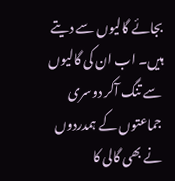بجائے گالیوں سے دیتے ہیں۔ اب ان کی گالیوں سے تنگ آکر دوسری جماعتوں کے ہمدردوں نے بھی گالی کا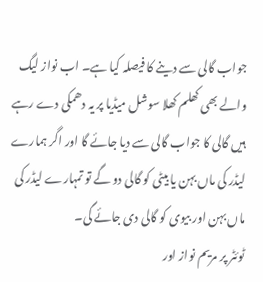جواب گالی سے دینے کا فیصلہ کیا ہے۔ اب نواز لیگ والے بھی کھلم کھلا سوشل میڈیا پر یہ دھمکی دے رہے ہیں گالی کا جواب گالی سے دیا جائے گا اور اگر ہمارے لیڈر کی ماں بہن یا بیٹی کو گالی دو گے تو تمہارے لیڈر کی ماں بہن اور بیوی کو گالی دی جائے گی۔
ٹوئٹر پر مریم نواز اور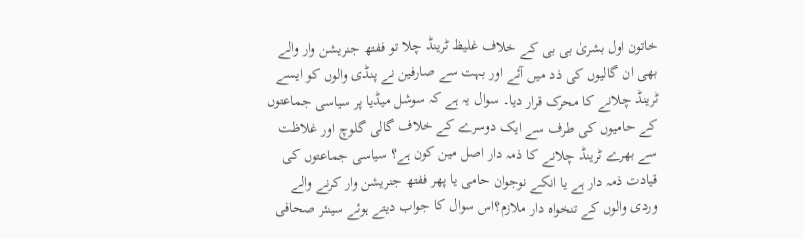خاتون اول بشریٰ بی بی کے خلاف غلیظ ٹرینڈ چلا تو ففتھ جنریشن وار والے بھی ان گالیوں کی ذد میں آئے اور بہت سے صارفین نے پنڈی والوں کو ایسے ٹرینڈ چلانے کا محرک قرار دیا۔ سوال یہ ہے کہ سوشل میڈیا پر سیاسی جماعتوں کے حامیوں کی طرف سے ایک دوسرے کے خلاف گالی گلوچ اور غلاظت سے بھرے ٹرینڈ چلانے کا ذمہ دار اصل مین کون ہے؟ سیاسی جماعتوں کی قیادت ذمہ دار ہے یا انکے نوجوان حامی یا پھر ففتھ جنریشن وار کرنے والے وردی والوں کے تنخواہ دار ملازم؟اس سوال کا جواب دیتے ہوئے سینئر صحافی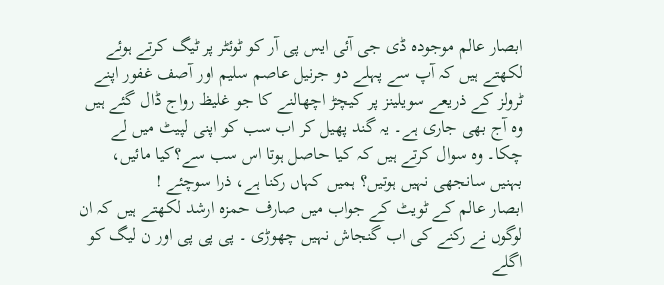ابصار عالم موجودہ ڈی جی آئی ایس پی آر کو ٹوئٹر پر ٹیگ کرتے ہوئے لکھتے ہیں کہ آپ سے پہلے دو جرنیل عاصم سلیم اور آصف غفور اپنے ٹرولز کے ذریعے سویلینز پر کیچڑ اچھالنے کا جو غلیظ رواج ڈال گئے ہیں وہ آج بھی جاری ہے۔ یہ گند پھیل کر اب سب کو اپنی لپیٹ میں لے چکا۔ وہ سوال کرتے ہیں کہ کیا حاصل ہوتا اس سب سے؟کیا مائیں، بہنیں سانجھی نہیں ہوتیں؟ ہمیں کہاں رکنا ہے، ذرا سوچئے !
ابصار عالم کے ٹویٹ کے جواب میں صارف حمزہ ارشد لکھتے ہیں کہ ان لوگوں نے رکنے کی اب گنجاش نہیں چھوڑی ۔ پی پی پی اور ن لیگ کو اگلے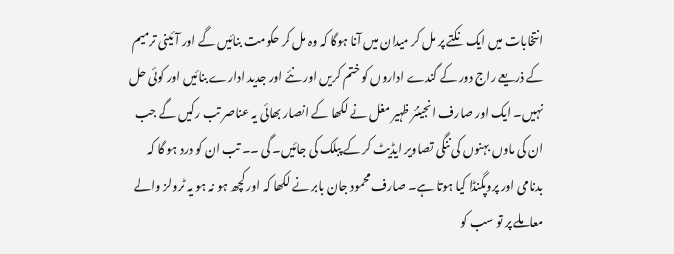انتخابات میں ایک نکتے پر مل کر میدان میں آنا ہوگا کہ وہ مل کر حکومت بنائیں گے اور آئینی ترمیم کے ذریعے راج دور کے گندے اداروں کو ختم کریں اور نئے اور جدید ادارے بنائیں اور کوئی حل نہیں۔ ایک اور صارف انجینئر ظہیر مغل نے لکھا کے انصار بھائی یہ عناصر تب رکیں گے جب ان کی ماوں بہنوں کی ننگی تصاویر ایڈیٹ کر کے پبلک کی جائیں۔ گی ۔۔ تب ان کو درد ہو گا کہ بدنامی اور پروپگنڈا کیا ہوتا ہے۔ صارف محمود جان بابر نے لکھا کہ اور کچھ ہو نہ ہو یہ ٹرولز والے معاملے پر تو سب کو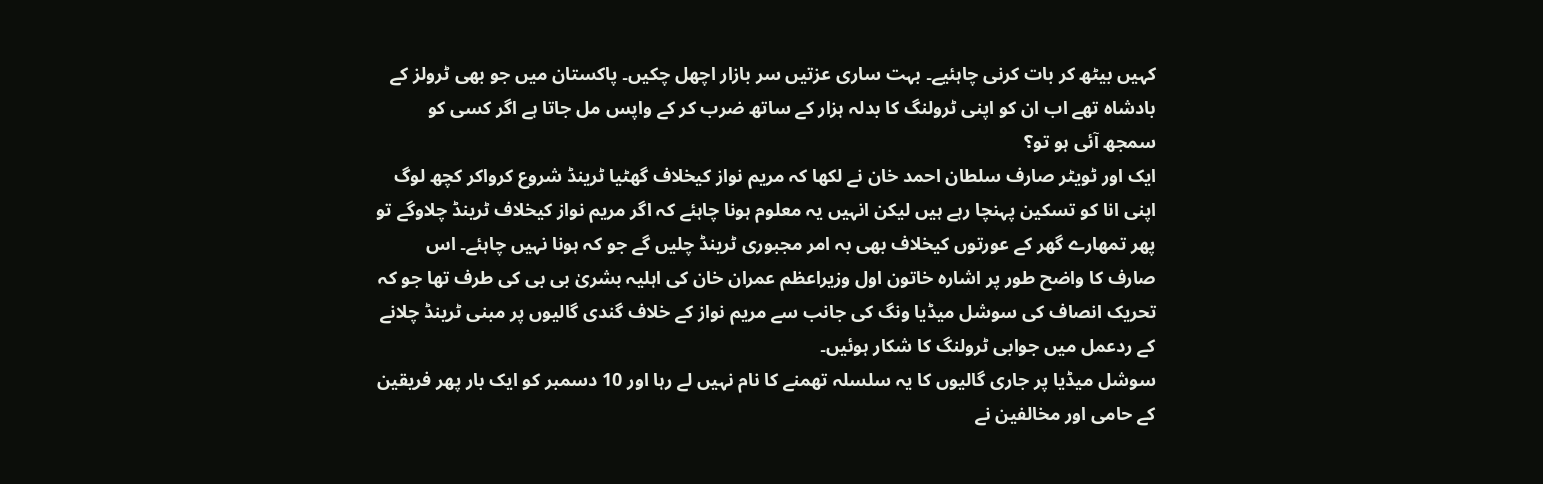کہیں بیٹھ کر بات کرنی چاہئیے۔ بہت ساری عزتیں سر بازار اچھل چکیں۔ پاکستان میں جو بھی ٹرولز کے بادشاہ تھے اب ان کو اپنی ٹرولنگ کا بدلہ ہزار کے ساتھ ضرب کر کے واپس مل جاتا ہے اگر کسی کو سمجھ آئی ہو تو؟
ایک اور ٹویٹر صارف سلطان احمد خان نے لکھا کہ مریم نواز کیخلاف گھٹیا ٹرینڈ شروع کرواکر کچھ لوگ اپنی انا کو تسکین پہنچا رہے ہیں لیکن انہیں یہ معلوم ہونا چاہئے کہ اگر مریم نواز کیخلاف ٹرینڈ چلاوگے تو پھر تمھارے گھر کے عورتوں کیخلاف بھی بہ امر مجبوری ٹرینڈ چلیں گے جو کہ ہونا نہیں چاہئے۔ اس صارف کا واضح طور پر اشارہ خاتون اول وزیراعظم عمران خان کی اہلیہ بشریٰ بی بی کی طرف تھا جو کہ تحریک انصاف کی سوشل میڈیا ونگ کی جانب سے مریم نواز کے خلاف گندی گالیوں پر مبنی ٹرینڈ چلانے کے ردعمل میں جوابی ٹرولنگ کا شکار ہوئیں۔
سوشل میڈیا پر جاری گالیوں کا یہ سلسلہ تھمنے کا نام نہیں لے رہا اور 10 دسمبر کو ایک بار پھر فریقین کے حامی اور مخالفین نے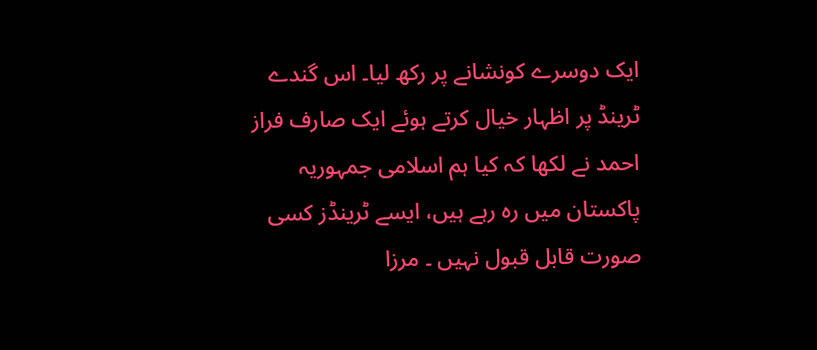ایک دوسرے کونشانے پر رکھ لیا۔ اس گندے ٹرینڈ پر اظہار خیال کرتے ہوئے ایک صارف فراز احمد نے لکھا کہ کیا ہم اسلامی جمہوریہ پاکستان میں رہ رہے ہیں، ایسے ٹرینڈز کسی صورت قابل قبول نہیں ۔ مرزا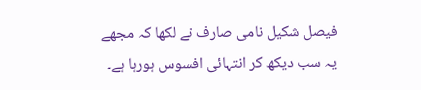فیصل شکیل نامی صارف نے لکھا کہ مجھے یہ سب دیکھ کر انتہائی افسوس ہورہا ہے۔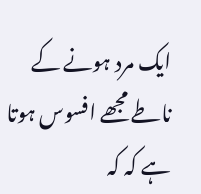ایک مرد ہونے کے ناطے مجھے افسوس ہوتا ہے کہ کہ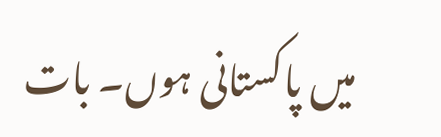میں پاکستانی ہوں۔ بات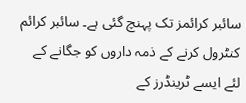سائبر کرائمز تک پہنچ گئی ہے۔ سائبر کرائم کنٹرول کرنے کے ذمہ داروں کو جگانے کے لئے ایسے ٹرینڈرز کے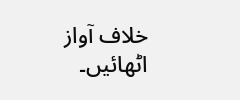خلاف آواز اٹھائیں۔